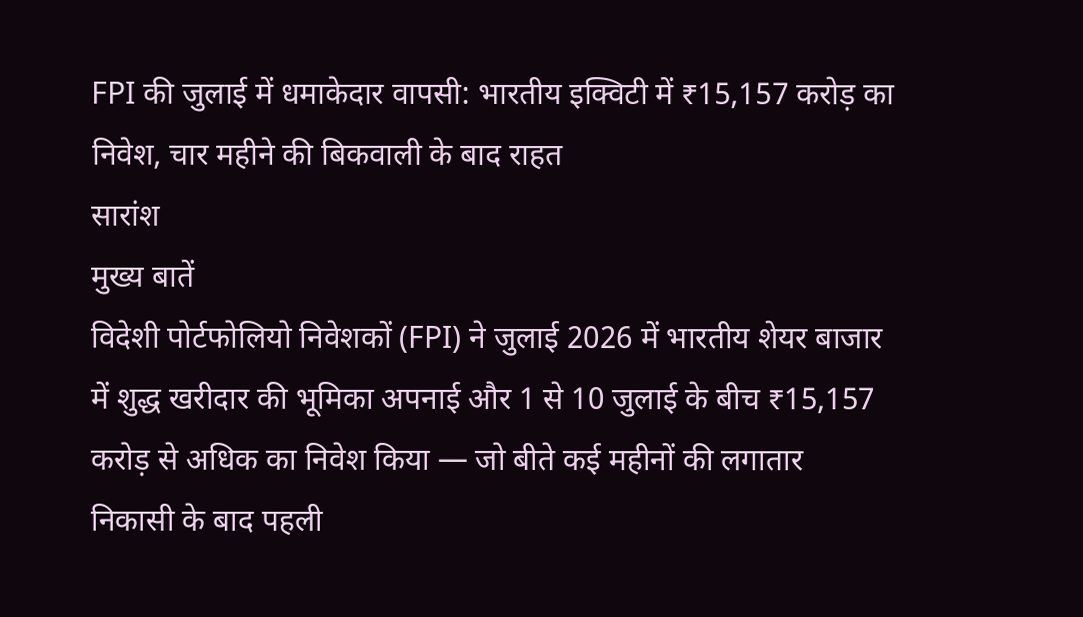FPI की जुलाई में धमाकेदार वापसी: भारतीय इक्विटी में ₹15,157 करोड़ का निवेश, चार महीने की बिकवाली के बाद राहत
सारांश
मुख्य बातें
विदेशी पोर्टफोलियो निवेशकों (FPI) ने जुलाई 2026 में भारतीय शेयर बाजार में शुद्ध खरीदार की भूमिका अपनाई और 1 से 10 जुलाई के बीच ₹15,157 करोड़ से अधिक का निवेश किया — जो बीते कई महीनों की लगातार निकासी के बाद पहली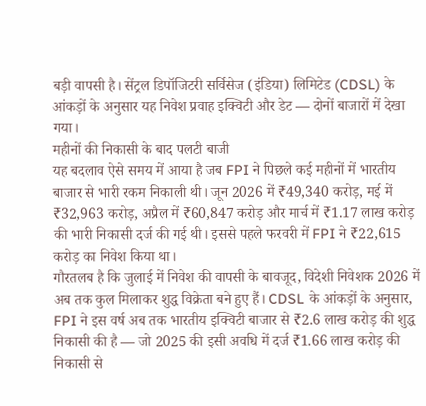बड़ी वापसी है। सेंट्रल डिपॉजिटरी सर्विसेज (इंडिया) लिमिटेड (CDSL) के आंकड़ों के अनुसार यह निवेश प्रवाह इक्विटी और डेट — दोनों बाजारों में देखा गया।
महीनों की निकासी के बाद पलटी बाजी
यह बदलाव ऐसे समय में आया है जब FPI ने पिछले कई महीनों में भारतीय बाजार से भारी रकम निकाली थी। जून 2026 में ₹49,340 करोड़, मई में ₹32,963 करोड़, अप्रैल में ₹60,847 करोड़ और मार्च में ₹1.17 लाख करोड़ की भारी निकासी दर्ज की गई थी। इससे पहले फरवरी में FPI ने ₹22,615 करोड़ का निवेश किया था।
गौरतलब है कि जुलाई में निवेश की वापसी के बावजूद, विदेशी निवेशक 2026 में अब तक कुल मिलाकर शुद्ध विक्रेता बने हुए हैं। CDSL के आंकड़ों के अनुसार, FPI ने इस वर्ष अब तक भारतीय इक्विटी बाजार से ₹2.6 लाख करोड़ की शुद्ध निकासी की है — जो 2025 की इसी अवधि में दर्ज ₹1.66 लाख करोड़ की निकासी से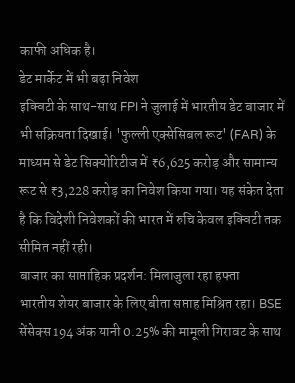काफी अधिक है।
डेट मार्केट में भी बढ़ा निवेश
इक्विटी के साथ-साथ FPI ने जुलाई में भारतीय डेट बाजार में भी सक्रियता दिखाई। 'फुल्ली एक्सेसिबल रूट' (FAR) के माध्यम से डेट सिक्योरिटीज में ₹6,625 करोड़ और सामान्य रूट से ₹3,228 करोड़ का निवेश किया गया। यह संकेत देता है कि विदेशी निवेशकों की भारत में रुचि केवल इक्विटी तक सीमित नहीं रही।
बाजार का साप्ताहिक प्रदर्शन: मिलाजुला रहा हफ्ता
भारतीय शेयर बाजार के लिए बीता सप्ताह मिश्रित रहा। BSE सेंसेक्स 194 अंक यानी 0.25% की मामूली गिरावट के साथ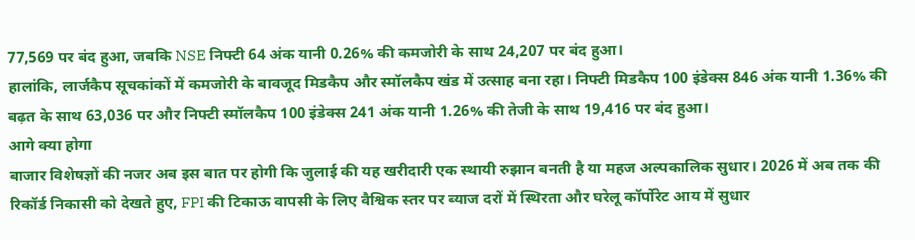77,569 पर बंद हुआ, जबकि NSE निफ्टी 64 अंक यानी 0.26% की कमजोरी के साथ 24,207 पर बंद हुआ।
हालांकि, लार्जकैप सूचकांकों में कमजोरी के बावजूद मिडकैप और स्मॉलकैप खंड में उत्साह बना रहा। निफ्टी मिडकैप 100 इंडेक्स 846 अंक यानी 1.36% की बढ़त के साथ 63,036 पर और निफ्टी स्मॉलकैप 100 इंडेक्स 241 अंक यानी 1.26% की तेजी के साथ 19,416 पर बंद हुआ।
आगे क्या होगा
बाजार विशेषज्ञों की नजर अब इस बात पर होगी कि जुलाई की यह खरीदारी एक स्थायी रुझान बनती है या महज अल्पकालिक सुधार। 2026 में अब तक की रिकॉर्ड निकासी को देखते हुए, FPI की टिकाऊ वापसी के लिए वैश्विक स्तर पर ब्याज दरों में स्थिरता और घरेलू कॉर्पोरेट आय में सुधार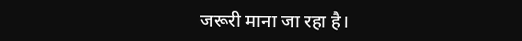जरूरी माना जा रहा है।